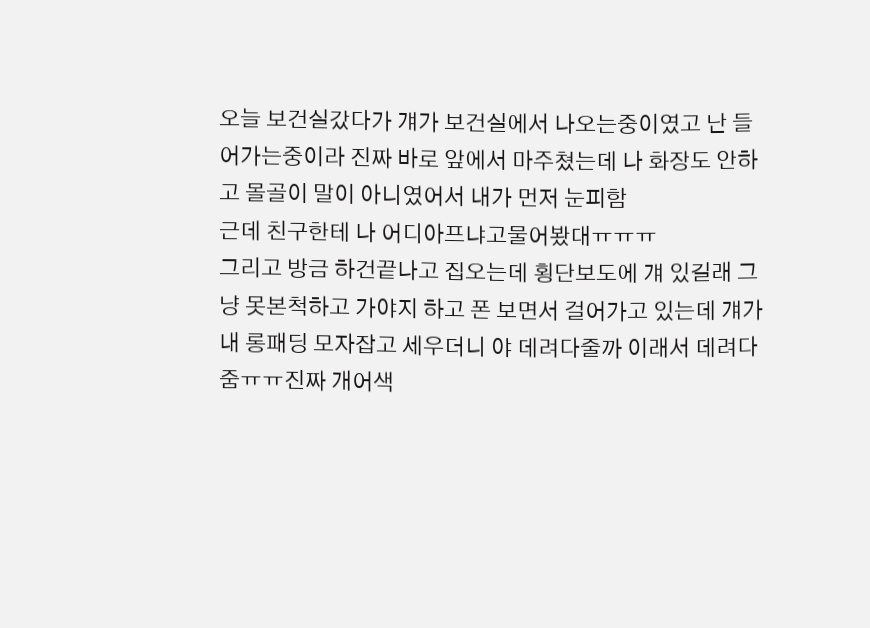오늘 보건실갔다가 걔가 보건실에서 나오는중이였고 난 들어가는중이라 진짜 바로 앞에서 마주쳤는데 나 화장도 안하고 몰골이 말이 아니였어서 내가 먼저 눈피함
근데 친구한테 나 어디아프냐고물어봤대ㅠㅠㅠ
그리고 방금 하건끝나고 집오는데 횡단보도에 걔 있길래 그냥 못본척하고 가야지 하고 폰 보면서 걸어가고 있는데 걔가 내 롱패딩 모자잡고 세우더니 야 데려다줄까 이래서 데려다줌ㅠㅠ진짜 개어색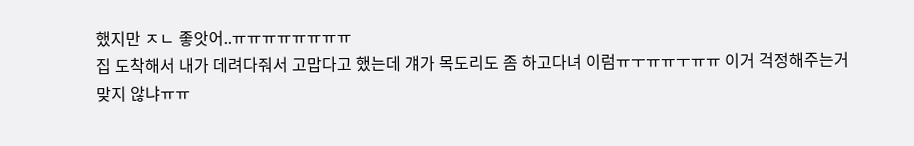했지만 ㅈㄴ 좋앗어..ㅠㅠㅠㅠㅠㅠㅠㅠ
집 도착해서 내가 데려다줘서 고맙다고 했는데 걔가 목도리도 좀 하고다녀 이럼ㅠㅜㅠㅠㅜㅠㅠ 이거 걱정해주는거 맞지 않냐ㅠㅠ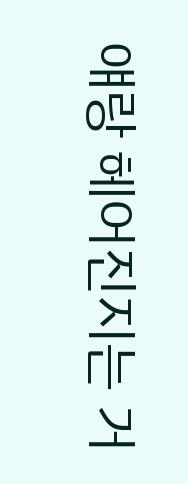얘랑 헤어진지는 거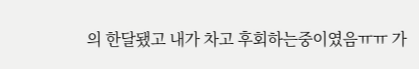의 한달됐고 내가 차고 후회하는중이였음ㅠㅠ 가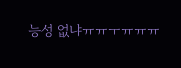능성 없냐ㅠㅠㅜㅠㅠㅠ